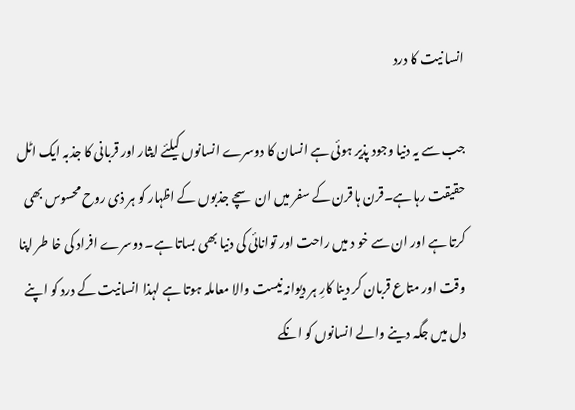انسا نیت کا درد

جب سے یہ دنیا وجود پذیر ہوئی ہے انسان کا دوسرے انسانوں کیلئے ایثار اور قربانی کا جذبہ ایک اٹل حقیقت رہا ہے۔قرن ہا قرن کے سفر میں ان سچے جذبوں کے اظہار کو ہر ذی روح محسوس بھی کرتا ہے اور ان سے خو د میں راحت اور توانائی کی دنیا بھی بساتا ہے۔ دوسرے افراد کی خا طر اپنا وقت اور متاع قربان کر دینا کارِ ہر دیوانہ نیست والا معاملہ ہوتا ہے لہذا انسانیت کے درد کو اپنے دل میں جگہ دینے والے انسانوں کو انکے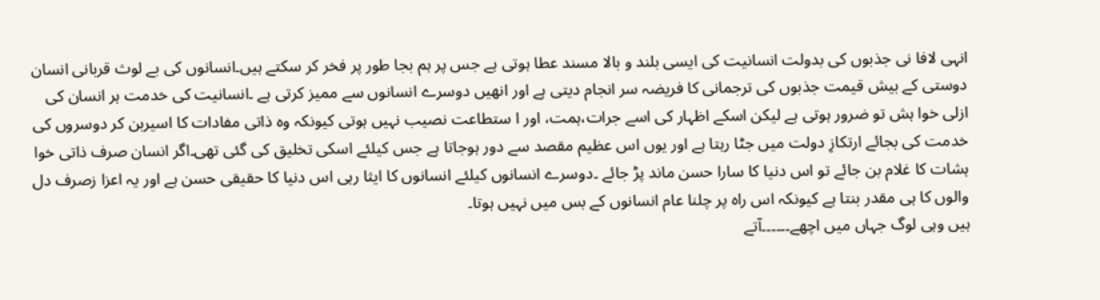انہی لافا نی جذبوں کی بدولت انسانیت کی ایسی بلند و بالا مسند عطا ہوتی ہے جس پر ہم بجا طور پر فخر کر سکتے ہیں۔انسانوں کی بے لوث قربانی انسان دوستی کے بیش قیمت جذبوں کی ترجمانی کا فریضہ سر انجام دیتی ہے اور انھیں دوسرے انسانوں سے ممیز کرتی ہے ۔انسانیت کی خدمت ہر انسان کی ازلی خوا ہش تو ضرور ہوتی ہے لیکن اسکے اظہار کی اسے جرات،ہمت، اور ا ستطاعت نصیب نہیں ہوتی کیونکہ وہ ذاتی مفادات کا اسیربن کر دوسروں کی خدمت کی بجائے ارتکازِ دولت میں جٹا رہتا ہے اور یوں اس عظیم مقصد سے دور ہوجاتا ہے جس کیلئے اسکی تخلیق کی گئی تھی۔اگر انسان صرف ذاتی خوا ہشات کا غلام بن جائے تو اس دنیا کا سارا حسن ماند پڑ جائے ۔دوسرے انسانوں کیلئے انسانوں کا ایثا رہی اس دنیا کا حقیقی حسن ہے اور یہ اعزا زصرف دل والوں کا ہی مقدر بنتا ہے کیونکہ اس راہ پر چلنا عام انسانوں کے بس میں نہیں ہوتا۔
ہیں وہی لوگ جہاں میں اچھے۔۔۔۔۔۔آتے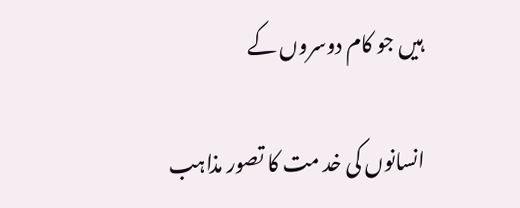ہیں جو کام دوسروں کے

انسانوں کی خد مت کا تصور مذاہب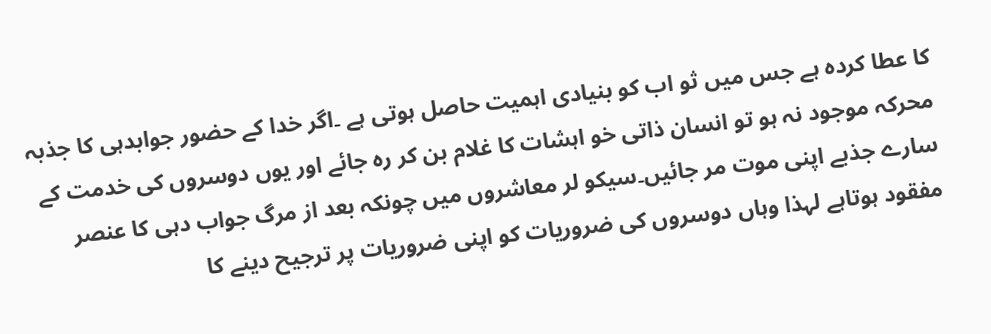کا عطا کردہ ہے جس میں ثو اب کو بنیادی اہمیت حاصل ہوتی ہے ۔اگر خدا کے حضور جوابدہی کا جذبہ محرکہ موجود نہ ہو تو انسان ذاتی خو اہشات کا غلام بن کر رہ جائے اور یوں دوسروں کی خدمت کے سارے جذبے اپنی موت مر جائیں۔سیکو لر معاشروں میں چونکہ بعد از مرگ جواب دہی کا عنصر مفقود ہوتاہے لہذا وہاں دوسروں کی ضروریات کو اپنی ضروریات پر ترجیح دینے کا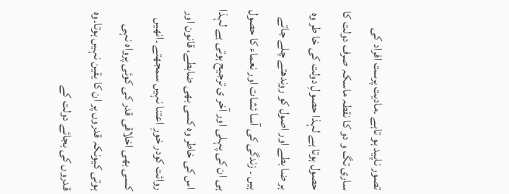تصور ناپید ہو تاہے ۔مادیت پرست افراد کی ساری تگ و دو کا نقطہ ماسکہ صرف دولت کا حصول ہوتا ہے لہذا حصولِ دولت کی خا طر وہ ہر ضا بطے اور اصول کو روندھتے چلے جاتے ہیں ۔ زندگی کی آسا ئشات اور نعماء کا حصول ہی ان کی پہلی اور آخر ی ترجیح ہوتی ہے لہذا اس کی خاطر وہ کسی بھی ضابطے، قانون اور روائت کودر خورِ اعتنا نہیں سمجھتے ۔انھیں کسی بھی اخلاقی قدر کی کوئی پرواہ نہی ہوتی کیونکہ قدروں پر ان کا یقین نہیں ہوتا۔وہ قدروں کی بجائے دولت کے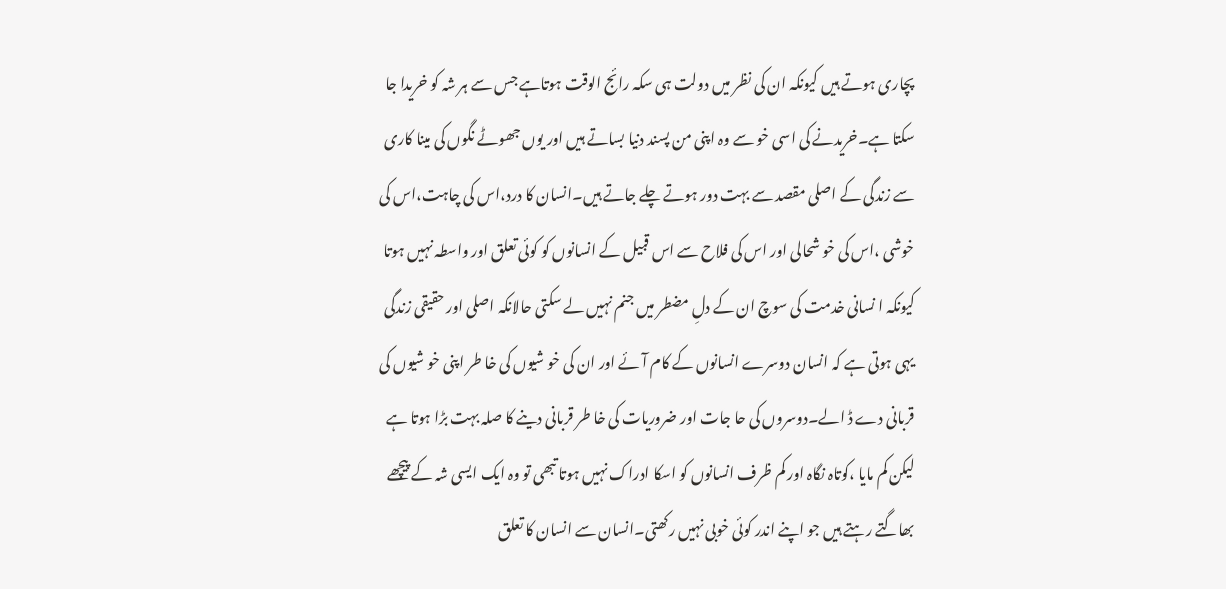پچاری ہوتے ہیں کیونکہ ان کی نظر میں دولت ہی سکہ رائج الوقت ہوتاہے جس سے ہر شہ کو خریدا جا سکتا ہے۔خریدنے کی اسی خو سے وہ اپنی من پسند دنیا بساتے ہیں اور یوں جھوٹے نگوں کی مینا کاری سے زندگی کے اصلی مقصد سے بہت دور ہوتے چلے جاتے ہیں۔انسان کا درد،اس کی چاہت،اس کی خوشی ،اس کی خو شحالی اور اس کی فلاح سے اس قبیل کے انسانوں کو کوئی تعلق اور واسطہ نہیں ہوتا کیونکہ ا نسانی خدمت کی سوچ ان کے دلِ مضطر میں جنم نہیں لے سکتی حالانکہ اصلی اور حقیقی زندگی یہی ہوتی ہے کہ انسان دوسرے انسانوں کے کام آئے اور ان کی خو شیوں کی خا طر اپنی خو شیوں کی قربانی دے ڈ الے۔دوسروں کی حا جات اور ضروریات کی خا طر قربانی دینے کا صلہ بہت بڑا ہوتا ہے لیکن کم مایا ،کوتاہ نگاہ اور کم ظرف انسانوں کو اسکا ادراک نہیں ہوتا تبھی تو وہ ایک ایسی شہ کے پیچھے بھاگتے رہتے ہیں جو اپنے اندر کوئی خوبی نہیں رکھتی۔انسان سے انسان کا تعلق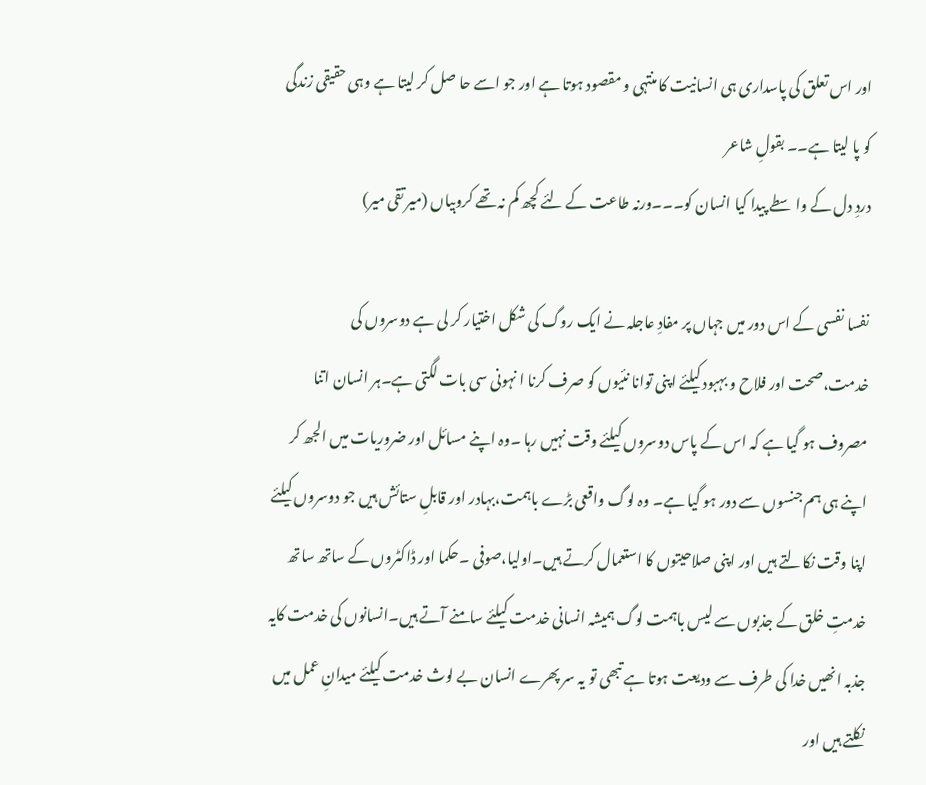اور اس تعلق کی پاسداری ہی انسانیت کا منتہی و مقصود ہوتا ہے اور جو اسے حا صل کر لیتا ہے وہی حقیقی زندگی کو پا لیتا ہے۔۔ بقولِ شاعر
دردِ دل کے واسطے پیدا کیا انسان کو۔۔۔ورنہ طاعت کے لئے کچھ کم نہ تھے کروبیاں (میر تقی میر)

نفسا نفسی کے اس دور میں جہاں پر مفادِ عاجلہ نے ایک روگ کی شکل اختیار کر لی ہے دوسروں کی خدمت،صحت اور فلاح و بہبود کیلئے اپنی توانا نئیوں کو صرف کرنا ا نہونی سی بات لگتی ہے۔ہر انسان اتنا مصروف ہو گیا ہے کہ اس کے پاس دوسروں کیلئے وقت نہیں رہا ۔وہ اپنے مسائل اور ضروریات میں الجھ کر اپنے ہی ہم جنسوں سے دور ہو گیا ہے۔ وہ لوگ واقعی بڑے باہمت،بہادر اور قابلِ ستائش ہیں جو دوسروں کیلئے اپنا وقت نکالتے ہیں اور اپنی صلاحیتوں کا استعمال کرتے ہیں۔اولیا،صوفی ۔حکما اور ڈاکٹروں کے ساتھ ساتھ خدمتِ خلق کے جذبوں سے لیس باہمت لوگ ہمیشہ انسانی خدمت کیلئے سامنے آتے ہیں۔انسانوں کی خدمت کایہ جذبہ انھیں خدا کی طرف سے ودیعت ہوتا ہے تبھی تو یہ سر پھرے انسان بے لوث خدمت کیلئے میدانِ عمل میں نکلتے ہیں اور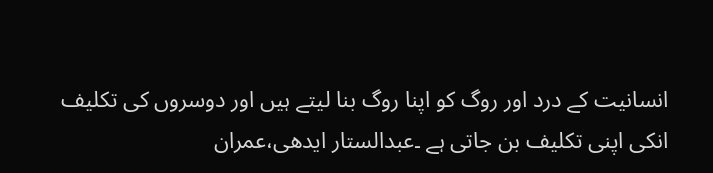انسانیت کے درد اور روگ کو اپنا روگ بنا لیتے ہیں اور دوسروں کی تکلیف انکی اپنی تکلیف بن جاتی ہے ۔عبدالستار ایدھی،عمران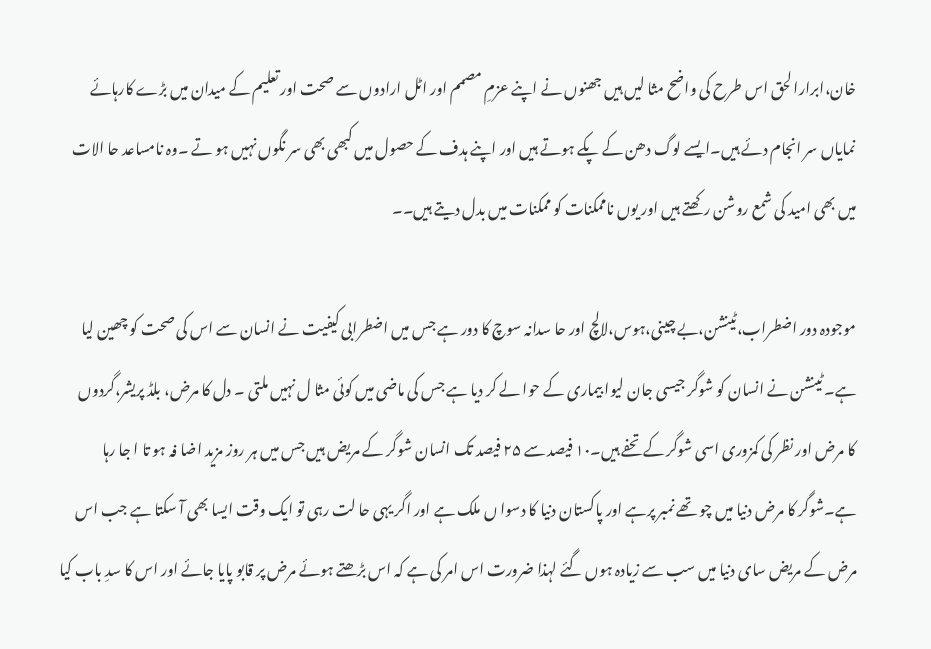خان،ابرارا لحق اس طرح کی واضح مثا لیں ہیں جھنوں نے اپنے عزمِ مصمم اور اٹل ارادوں سے صحت اور تعلیم کے میدان میں بڑے کارہائے نمایاں سر انجام دئے ہیں۔ایسے لوگ دھن کے پکے ہوتے ہیں اور اپنے ہدف کے حصول میں کبھی بھی سر نگوں نہیں ہو تے ۔وہ نامساعد حا الات میں بھی امید کی شمع روشن رکھتے ہیں اور یوں ناممکنات کو ممکنات میں بدل دیتے ہیں۔۔

موجودہ دور اضطراب،ٹینشن،بے چینی،ہوس،لالچ اور حا سدانہ سوچ کا دور ہے جس میں اضطرابی کیفیت نے انسان سے اس کی صحت کو چھین لیا ہے۔ ٹینشن نے انسان کو شوگر جیسی جان لیوا بیماری کے حوا لے کر دیا ہے جس کی ماضی میں کوئی مثا ل نہیں ملتی ۔ دل کا مرض، بلڈ پریشر،گردوں کا مرض اور نظر کی کمزوری اسی شوگر کے تحفے ہیں۔۱۰ فیصد سے ۲۵ فیصد تک انسان شوگر کے مریض ہیں جس میں ہر روز مزید اضا فہ ہو تا ا جا رہا ہے۔شوگر کا مرض دنیا میں چو تھے نمبر پرہے اور پاکستان دنیا کا دسوا ں ملک ہے اور اگر یہی حا لت رہی تو ایک وقت ایسا بھی آ سکتا ہے جب اس مرض کے مریض سای دنیا میں سب سے زیادہ ہوں گئے لہذا ضرورت اس امر کی ہے کہ اس بڑھتے ہوئے مرض پر قابو پایا جائے اور اس کا سدِ باب کیا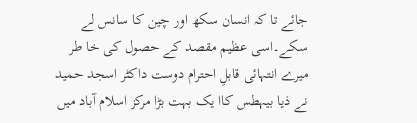جائے تا کہ انسان سکھ اور چین کا سانس لے سکے۔اسی عظیم مقصد کے حصول کی خا طر میرے انتہائی قابلِ احترام دوست داکٹر اسجد حمید نے ذیا بیہطس کاا یک بہت بڑا مرکز اسلام آباد میں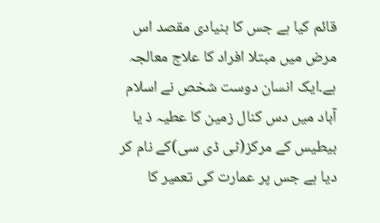قائم کیا ہے جس کا بنیادی مقصد اس مرض میں مبتلا افراد کا علاج معالجہ ہے۔ایک انسان دوست شخص نے اسلام آباد میں دس کنال زمین کا عطیہ ذ یا بیطیس کے مرکز(ٹی ڈی سی)کے نام کر دیا ہے جس پر عمارت کی تعمیر کا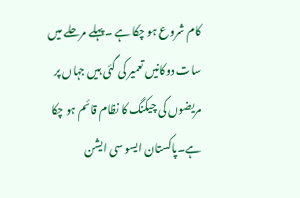کام شروع ہو چکا ہے ۔پہلے مرحلے میں سات دوکانیں تعمیر کی گئی ہیں جہاں پر مریضوں کی چیکنگ کا نظام قائم ہو چکا ہے۔پاکستان ایسو سی ایشن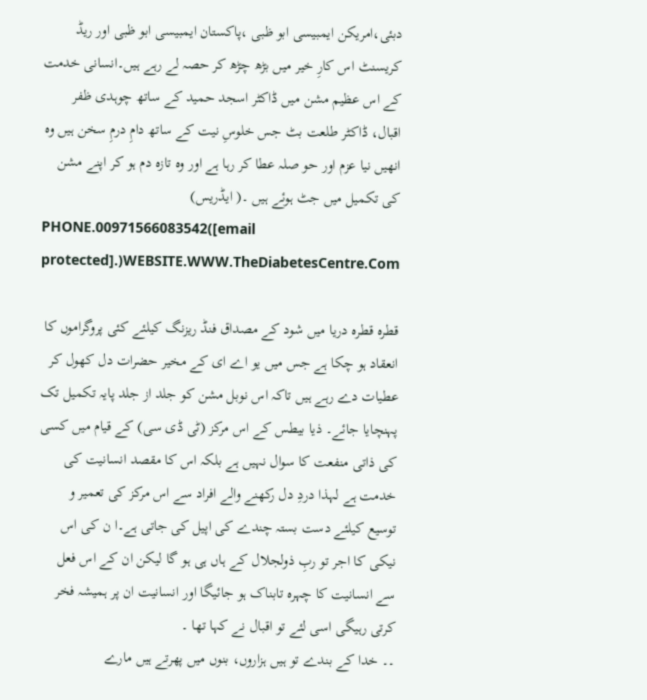دبئی،امریکن ایمبیسی ابو ظبی ،پاکستان ایمبیسی ابو ظبی اور ریڈ کریسنٹ اس کارِ خیر میں بڑھ چڑھ کر حصہ لے رہے ہیں۔انسانی خدمت کے اس عظیم مشن میں ڈاکٹر اسجد حمید کے ساتھ چوہدی ظفر اقبال، ڈاکٹر طلعت بٹ جس خلوسِ نیت کے ساتھ دامِ درمِ سخن ہیں وہ انھیں نیا عزم اور حو صلہ عطا کر رہا ہے اور وہ تازہ دم ہو کر اپنے مشن کی تکمیل میں جٹ ہوئے ہیں ۔( ایڈریس)
PHONE.00971566083542([email protected].)WEBSITE.WWW.TheDiabetesCentre.Com

قطرہ قطرہ دریا میں شود کے مصداق فنڈ ریزنگ کیلئے کئی پروگراموں کا انعقاد ہو چکا ہے جس میں یو اے ای کے مخیر حضرات دل کھول کر عطیات دے رہے ہیں تاکہ اس نوبل مشن کو جلد از جلد پایہ تکمیل تک پہنچایا جائے۔ ذیا بیطس کے اس مرکز (ٹی ڈی سی) کے قیام میں کسی کی ذاتی منفعت کا سوال نہیں ہے بلکہ اس کا مقصد انسانیت کی خدمت ہے لہذا دردِ دل رکھنے والے افراد سے اس مرکز کی تعمیر و توسیع کیلئے دست بستہ چندے کی اپیل کی جاتی ہے۔ا ن کی اس نیکی کا اجر تو ربِ ذولجلال کے ہاں ہی ہو گا لیکن ان کے اس فعل سے انسانیت کا چہرہ تابناک ہو جائیگا اور انسانیت ان پر ہمیشہ فخر کرتی رہیگی اسی لئے تو اقبال نے کہا تھا ۔
۔۔ خدا کے بندے تو ہیں ہزاروں، بنوں میں پھرتے ہیں مارے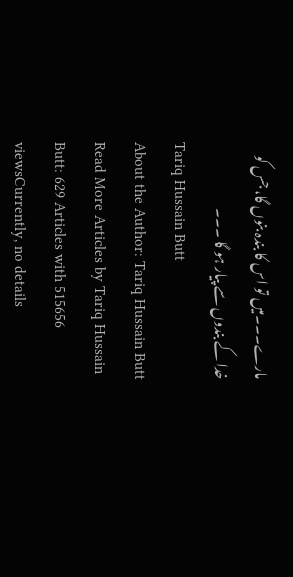مارے۔۔۔میں تو اس کا بندہ بنوں گا، جس کو خدا کے بندوں سے پیار ہو گا ۔۔۔
Tariq Hussain Butt
About the Author: Tariq Hussain Butt Read More Articles by Tariq Hussain Butt: 629 Articles with 515656 viewsCurrently, no details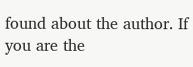found about the author. If you are the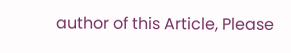author of this Article, Please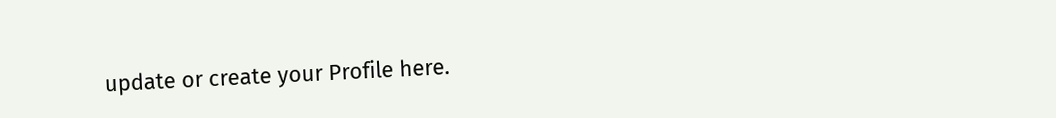update or create your Profile here.